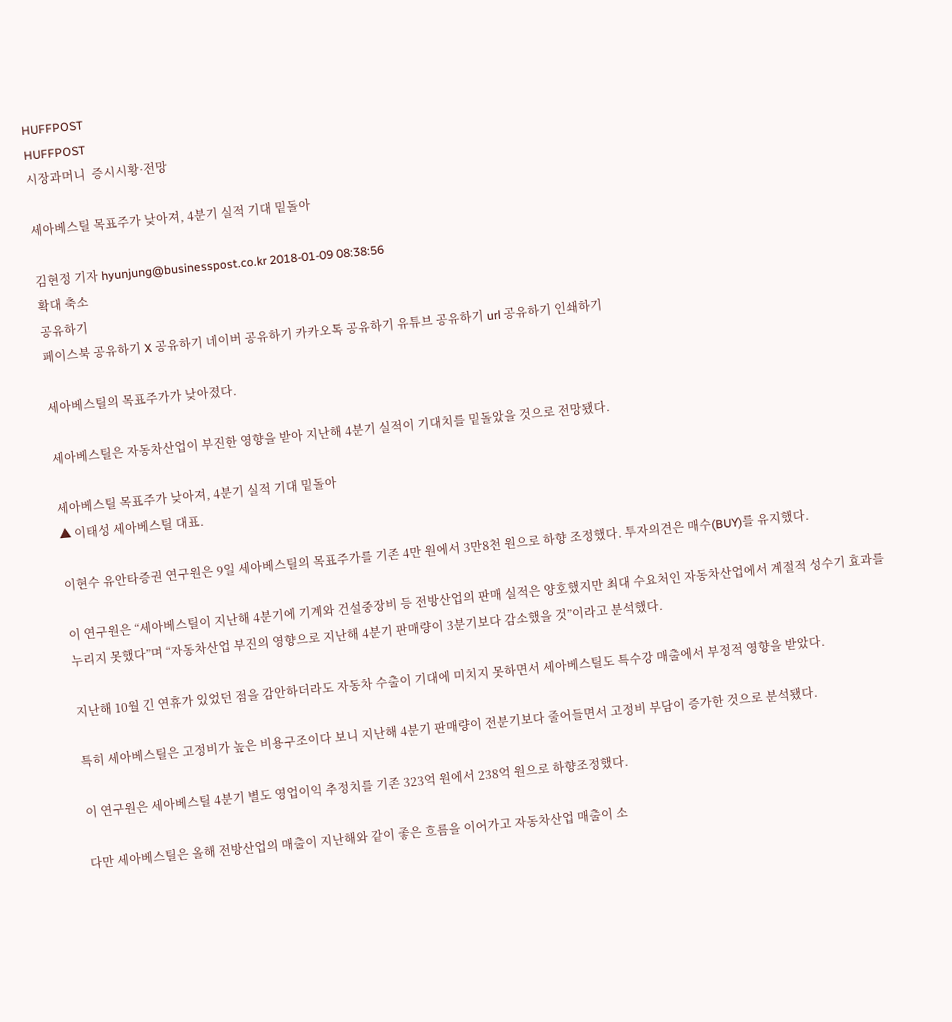HUFFPOST
HUFFPOST
시장과머니  증시시황·전망

세아베스틸 목표주가 낮아져, 4분기 실적 기대 밑돌아

김현정 기자 hyunjung@businesspost.co.kr 2018-01-09 08:38:56
확대 축소
공유하기
페이스북 공유하기 X 공유하기 네이버 공유하기 카카오톡 공유하기 유튜브 공유하기 url 공유하기 인쇄하기

세아베스틸의 목표주가가 낮아졌다.

세아베스틸은 자동차산업이 부진한 영향을 받아 지난해 4분기 실적이 기대치를 밑돌았을 것으로 전망됐다.

세아베스틸 목표주가 낮아져, 4분기 실적 기대 밑돌아
▲ 이태성 세아베스틸 대표.

이현수 유안타증권 연구원은 9일 세아베스틸의 목표주가를 기존 4만 원에서 3만8천 원으로 하향 조정했다. 투자의견은 매수(BUY)를 유지했다.

이 연구원은 “세아베스틸이 지난해 4분기에 기계와 건설중장비 등 전방산업의 판매 실적은 양호했지만 최대 수요처인 자동차산업에서 계절적 성수기 효과를 누리지 못했다”며 “자동차산업 부진의 영향으로 지난해 4분기 판매량이 3분기보다 감소했을 것”이라고 분석했다.

지난해 10월 긴 연휴가 있었던 점을 감안하더라도 자동차 수출이 기대에 미치지 못하면서 세아베스틸도 특수강 매출에서 부정적 영향을 받았다.

특히 세아베스틸은 고정비가 높은 비용구조이다 보니 지난해 4분기 판매량이 전분기보다 줄어들면서 고정비 부담이 증가한 것으로 분석됐다.

이 연구원은 세아베스틸 4분기 별도 영업이익 추정치를 기존 323억 원에서 238억 원으로 하향조정했다.

다만 세아베스틸은 올해 전방산업의 매출이 지난해와 같이 좋은 흐름을 이어가고 자동차산업 매출이 소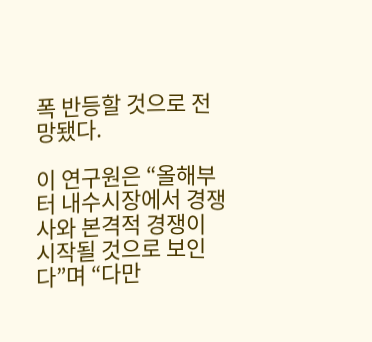폭 반등할 것으로 전망됐다.

이 연구원은 “올해부터 내수시장에서 경쟁사와 본격적 경쟁이 시작될 것으로 보인다”며 “다만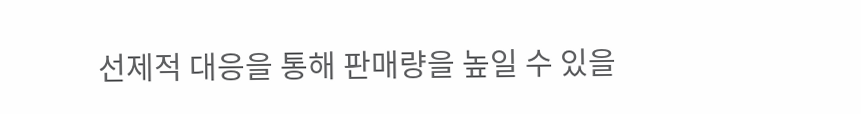선제적 대응을 통해 판매량을 높일 수 있을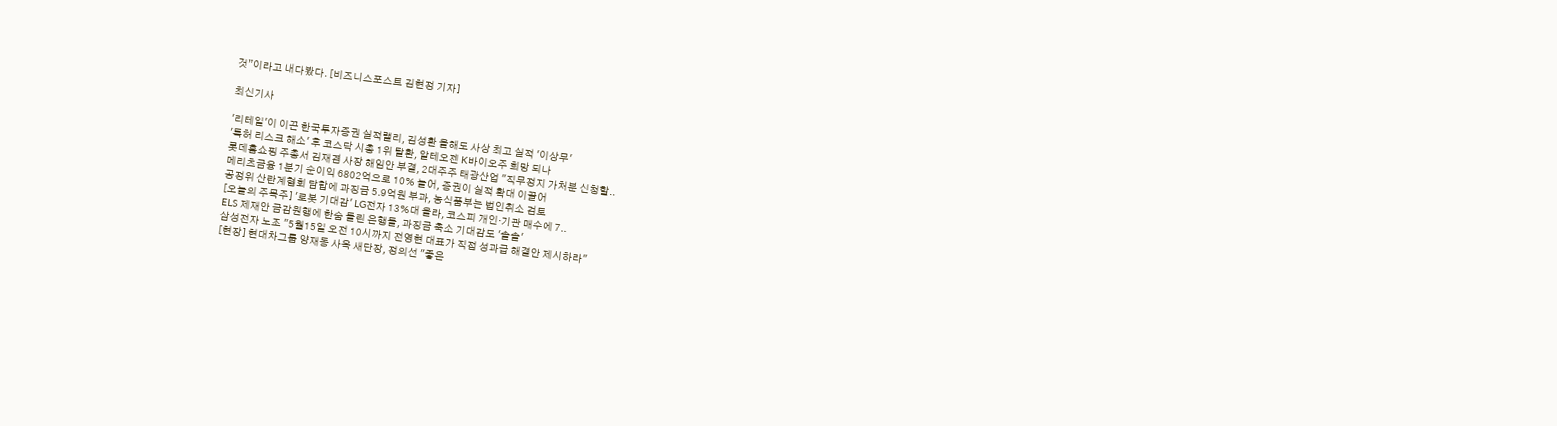것”이라고 내다봤다. [비즈니스포스트 김현정 기자]

최신기사

'리테일'이 이끈 한국투자증권 실적랠리, 김성환 올해도 사상 최고 실적 '이상무'
'특허 리스크 해소' 후 코스닥 시총 1위 탈환, 알테오젠 K바이오주 희망 되나
롯데홈쇼핑 주총서 김재겸 사장 해임안 부결, 2대주주 태광산업 "직무정지 가처분 신청할..
메리츠금융 1분기 순이익 6802억으로 10% 늘어, 증권이 실적 확대 이끌어
공정위 산란계협회 담합에 과징금 5.9억원 부과, 농식품부는 법인취소 검토
[오늘의 주목주] '로봇 기대감' LG전자 13%대 올라, 코스피 개인·기관 매수에 7..
ELS 제재안 금감원행에 한숨 돌린 은행들, 과징금 축소 기대감도 '솔솔'
삼성전자 노조 "5월15일 오전 10시까지 전영현 대표가 직접 성과급 해결안 제시하라"
[현장] 현대차그룹 양재동 사옥 새단장, 정의선 "좋은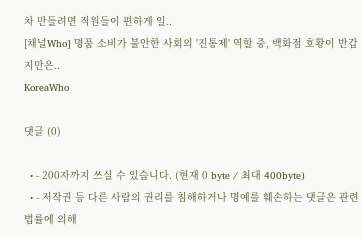차 만들려면 직원들이 편하게 일..
[채널Who] 명품 소비가 불안한 사회의 '진통제' 역할 중, 백화점 호황이 반갑지만은..
KoreaWho

댓글 (0)

  • - 200자까지 쓰실 수 있습니다. (현재 0 byte / 최대 400byte)
  • - 저작권 등 다른 사람의 권리를 침해하거나 명예를 훼손하는 댓글은 관련 법률에 의해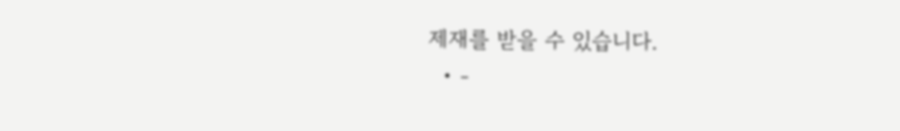제재를 받을 수 있습니다.
  • -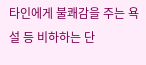타인에게 불쾌감을 주는 욕설 등 비하하는 단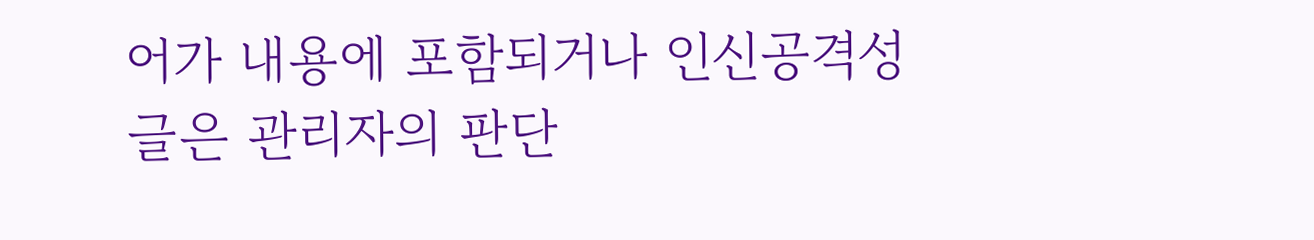어가 내용에 포함되거나 인신공격성 글은 관리자의 판단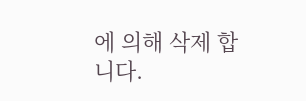에 의해 삭제 합니다.